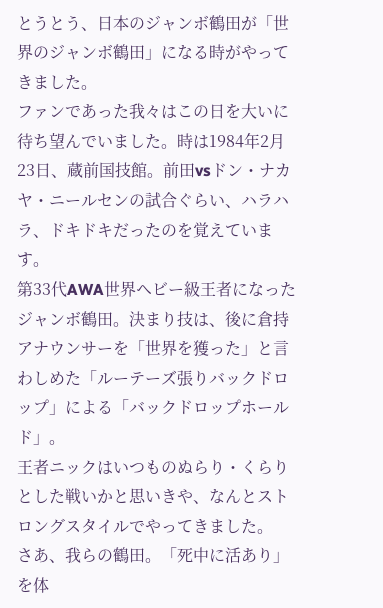とうとう、日本のジャンボ鶴田が「世界のジャンボ鶴田」になる時がやってきました。
ファンであった我々はこの日を大いに待ち望んでいました。時は1984年2月23日、蔵前国技館。前田vsドン・ナカヤ・ニールセンの試合ぐらい、ハラハラ、ドキドキだったのを覚えています。
第33代AWA世界ヘビー級王者になったジャンボ鶴田。決まり技は、後に倉持アナウンサーを「世界を獲った」と言わしめた「ルーテーズ張りバックドロップ」による「バックドロップホールド」。
王者ニックはいつものぬらり・くらりとした戦いかと思いきや、なんとストロングスタイルでやってきました。
さあ、我らの鶴田。「死中に活あり」を体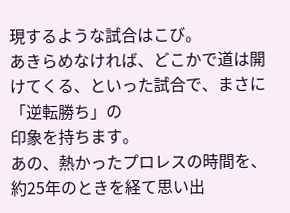現するような試合はこび。
あきらめなければ、どこかで道は開けてくる、といった試合で、まさに「逆転勝ち」の
印象を持ちます。
あの、熱かったプロレスの時間を、約25年のときを経て思い出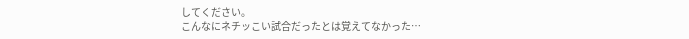してください。
こんなにネチッこい試合だったとは覚えてなかった…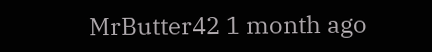MrButter42 1 month ago